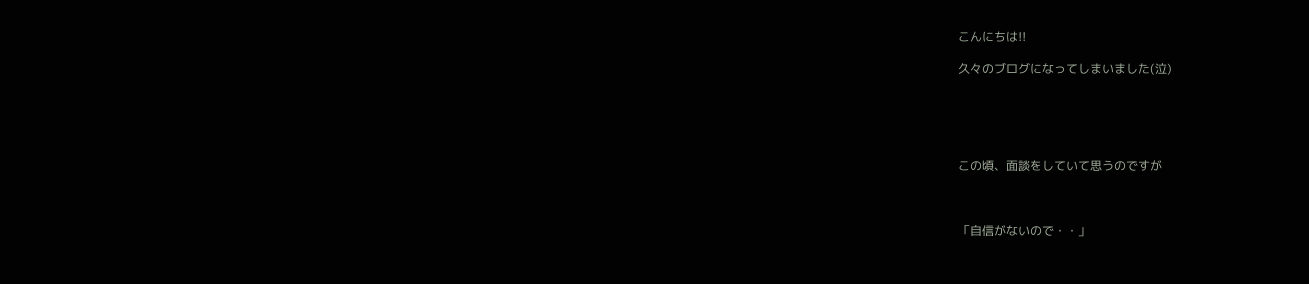こんにちは!!

久々のブログになってしまいました(泣)





この頃、面談をしていて思うのですが



「自信がないので・・」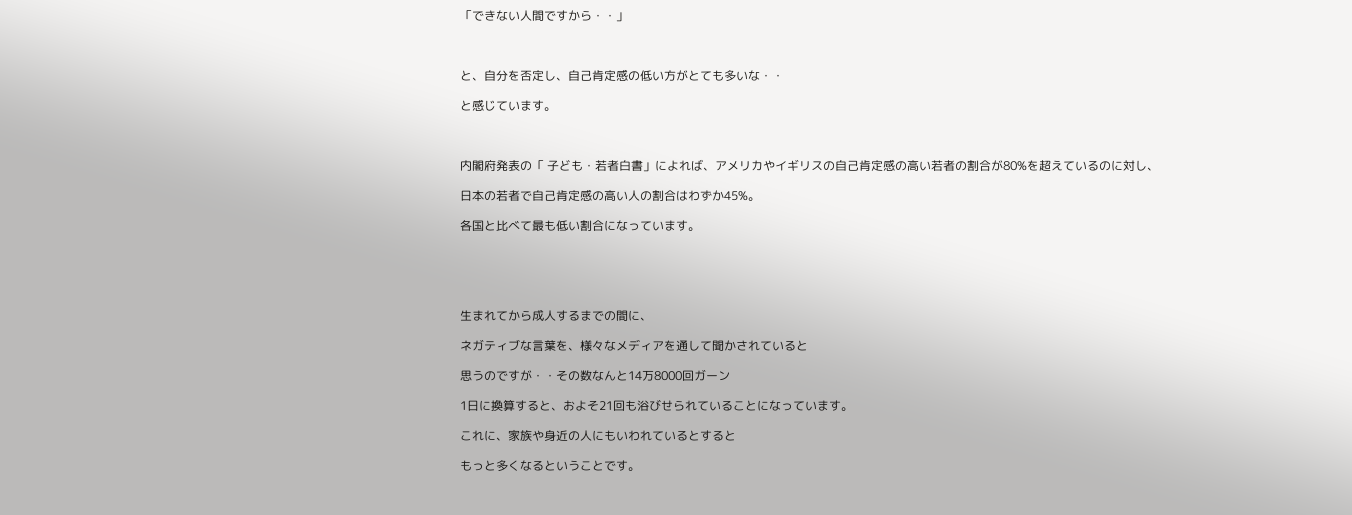「できない人間ですから・・」



と、自分を否定し、自己肯定感の低い方がとても多いな・・

と感じています。



内閣府発表の「 子ども・若者白書」によれば、アメリカやイギリスの自己肯定感の高い若者の割合が80%を超えているのに対し、

日本の若者で自己肯定感の高い人の割合はわずか45%。

各国と比べて最も低い割合になっています。





生まれてから成人するまでの間に、

ネガティブな言葉を、様々なメディアを通して聞かされていると

思うのですが・・その数なんと14万8000回ガーン

1日に換算すると、およそ21回も浴びせられていることになっています。

これに、家族や身近の人にもいわれているとすると

もっと多くなるということです。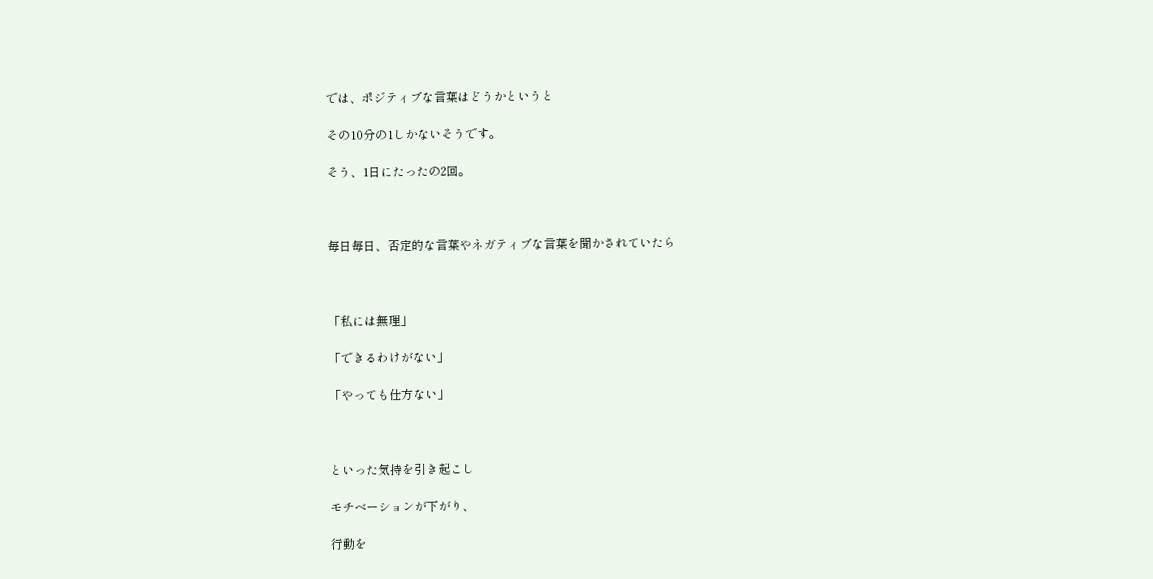では、ポジティブな言葉はどうかというと

その10分の1しかないそうです。

そう、1日にたったの2回。



毎日毎日、否定的な言葉やネガティブな言葉を聞かされていたら



「私には無理」

「できるわけがない」

「やっても仕方ない」



といった気持を引き起こし

モチベーションが下がり、

行動を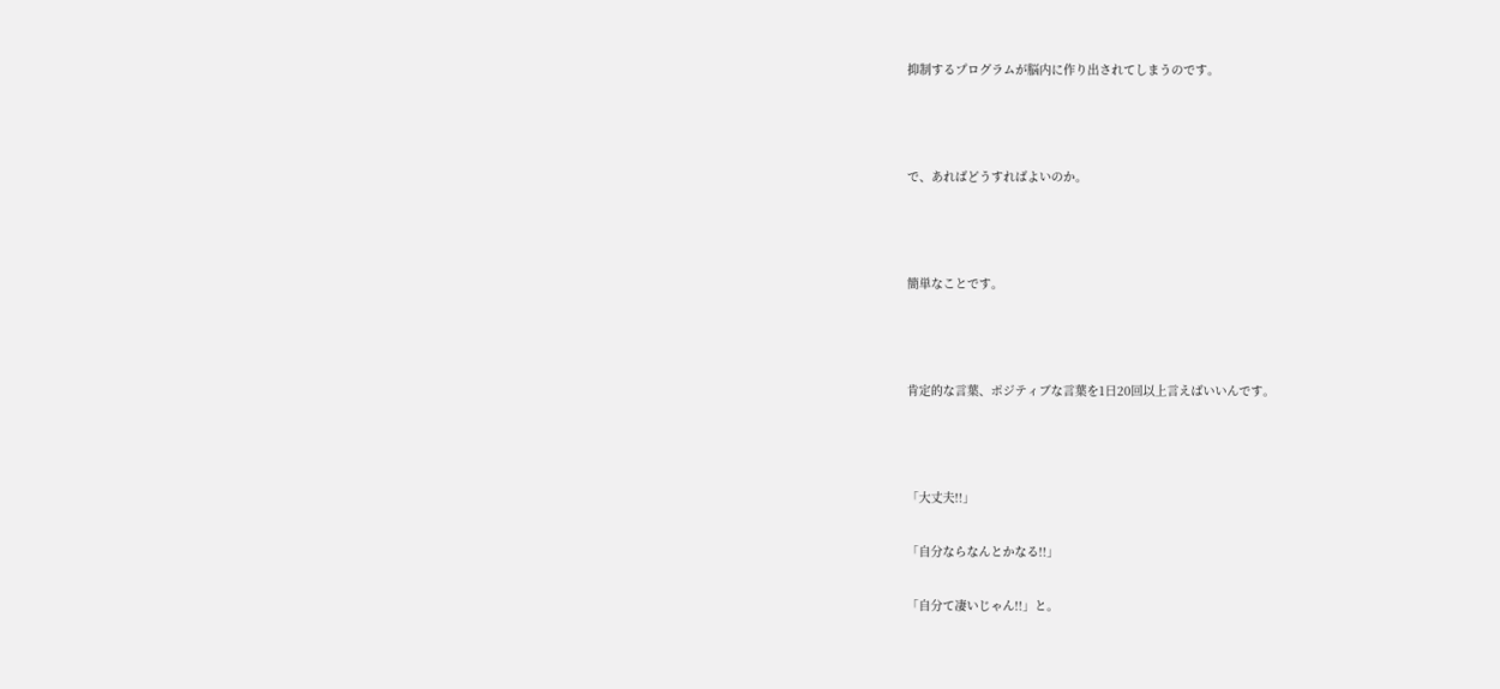抑制するプログラムが脳内に作り出されてしまうのです。



で、あればどうすればよいのか。



簡単なことです。



肯定的な言葉、ポジティブな言葉を1日20回以上言えばいいんです。



「大丈夫!!」

「自分ならなんとかなる!!」

「自分て凄いじゃん!!」と。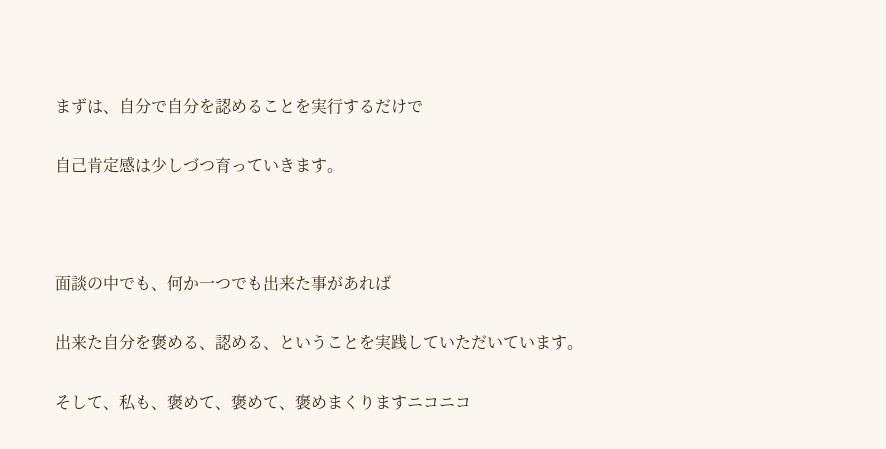まずは、自分で自分を認めることを実行するだけで

自己肯定感は少しづつ育っていきます。



面談の中でも、何か一つでも出来た事があれば

出来た自分を褒める、認める、ということを実践していただいています。

そして、私も、褒めて、褒めて、褒めまくりますニコニコ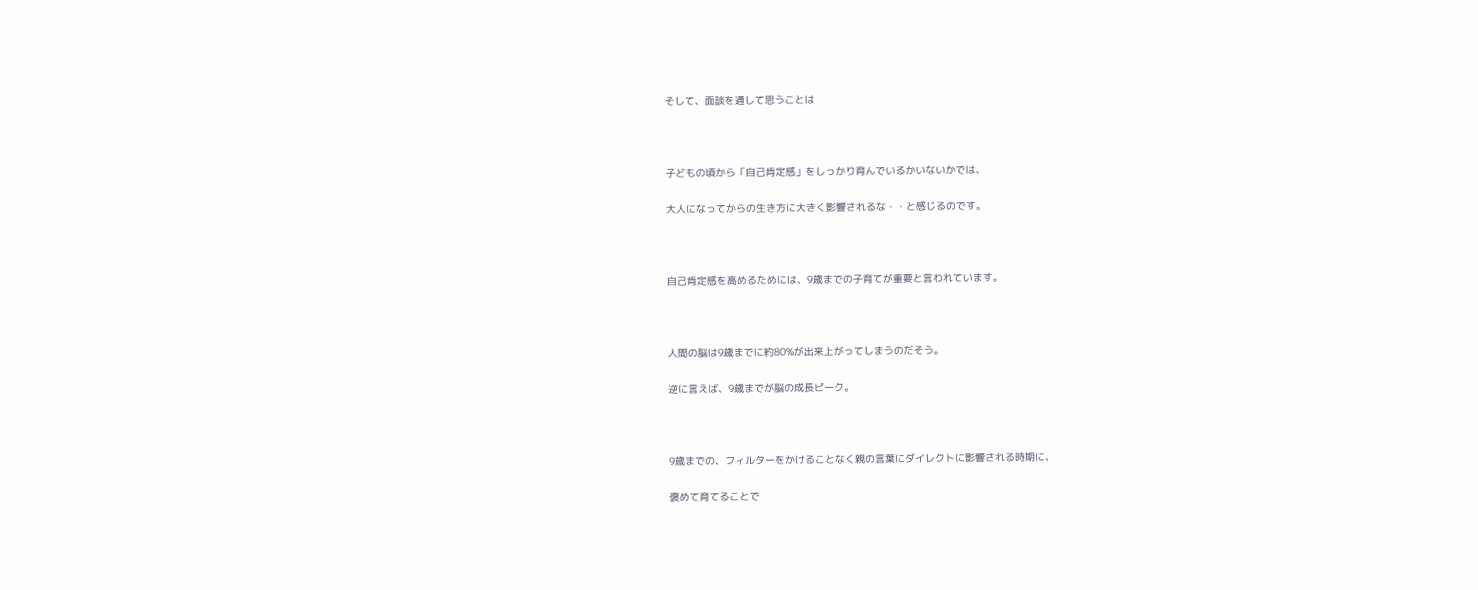そして、面談を通して思うことは



子どもの頃から「自己肯定感」をしっかり育んでいるかいないかでは、

大人になってからの生き方に大きく影響されるな・・と感じるのです。



自己肯定感を高めるためには、9歳までの子育てが重要と言われています。



人間の脳は9歳までに約80%が出来上がってしまうのだそう。

逆に言えば、9歳までが脳の成長ピーク。



9歳までの、フィルターをかけることなく親の言葉にダイレクトに影響される時期に、

褒めて育てることで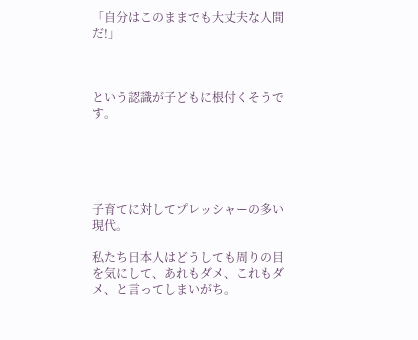「自分はこのままでも大丈夫な人間だ!」



という認識が子どもに根付くそうです。





子育てに対してプレッシャーの多い現代。

私たち日本人はどうしても周りの目を気にして、あれもダメ、これもダメ、と言ってしまいがち。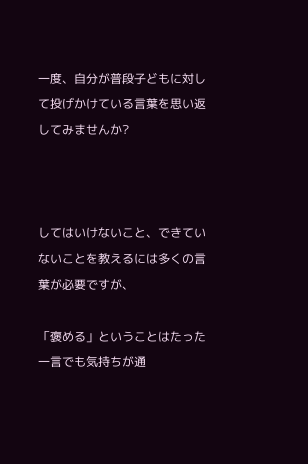一度、自分が普段子どもに対して投げかけている言葉を思い返してみませんか?



してはいけないこと、できていないことを教えるには多くの言葉が必要ですが、

「褒める」ということはたった一言でも気持ちが通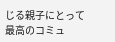じる親子にとって最高のコミュ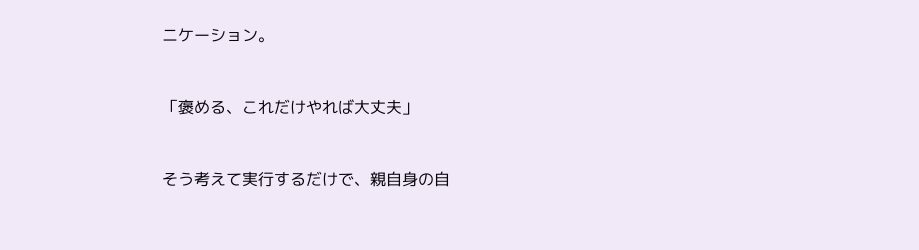ニケーション。



「褒める、これだけやれば大丈夫」



そう考えて実行するだけで、親自身の自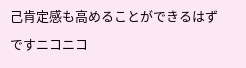己肯定感も高めることができるはずですニコニコ